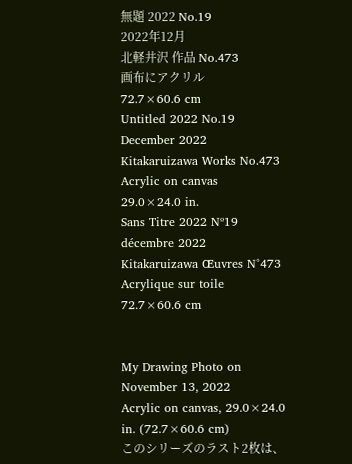無題 2022 No.19
2022年12月
北軽井沢 作品 No.473
画布にアクリル
72.7×60.6 cm
Untitled 2022 No.19
December 2022
Kitakaruizawa Works No.473
Acrylic on canvas
29.0×24.0 in.
Sans Titre 2022 Nº19
décembre 2022
Kitakaruizawa Œuvres N°473
Acrylique sur toile
72.7×60.6 cm


My Drawing Photo on November 13, 2022
Acrylic on canvas, 29.0×24.0 in. (72.7×60.6 cm)
このシリーズのラスト2枚は、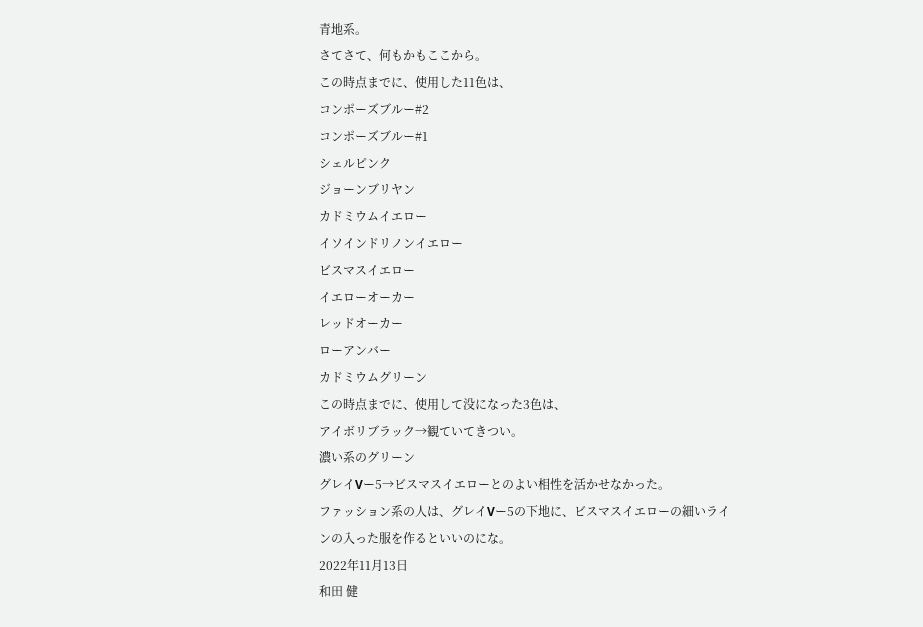青地系。
さてさて、何もかもここから。
この時点までに、使用した11色は、
コンポーズブルー#2
コンポーズブルー#1
シェルピンク
ジョーンブリヤン
カドミウムイエロー
イソインドリノンイエロー
ビスマスイエロー
イエローオーカー
レッドオーカー
ローアンバー
カドミウムグリーン
この時点までに、使用して没になった3色は、
アイボリブラック→観ていてきつい。
濃い系のグリーン
グレイVー5→ビスマスイエローとのよい相性を活かせなかった。
ファッション系の人は、グレイVー5の下地に、ビスマスイエローの細いラインの入った服を作るといいのにな。
2022年11月13日
和田 健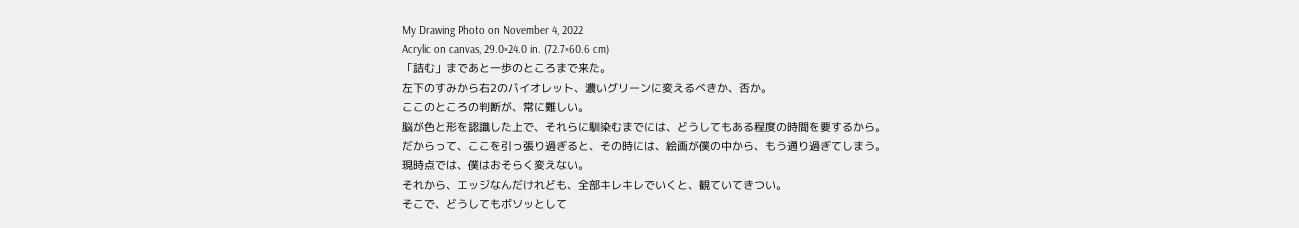My Drawing Photo on November 4, 2022
Acrylic on canvas, 29.0×24.0 in. (72.7×60.6 cm)
「詰む」まであと一歩のところまで来た。
左下のすみから右2のバイオレット、濃いグリーンに変えるべきか、否か。
ここのところの判断が、常に難しい。
脳が色と形を認識した上で、それらに馴染むまでには、どうしてもある程度の時間を要するから。
だからって、ここを引っ張り過ぎると、その時には、絵画が僕の中から、もう通り過ぎてしまう。
現時点では、僕はおそらく変えない。
それから、エッジなんだけれども、全部キレキレでいくと、観ていてきつい。
そこで、どうしてもボソッとして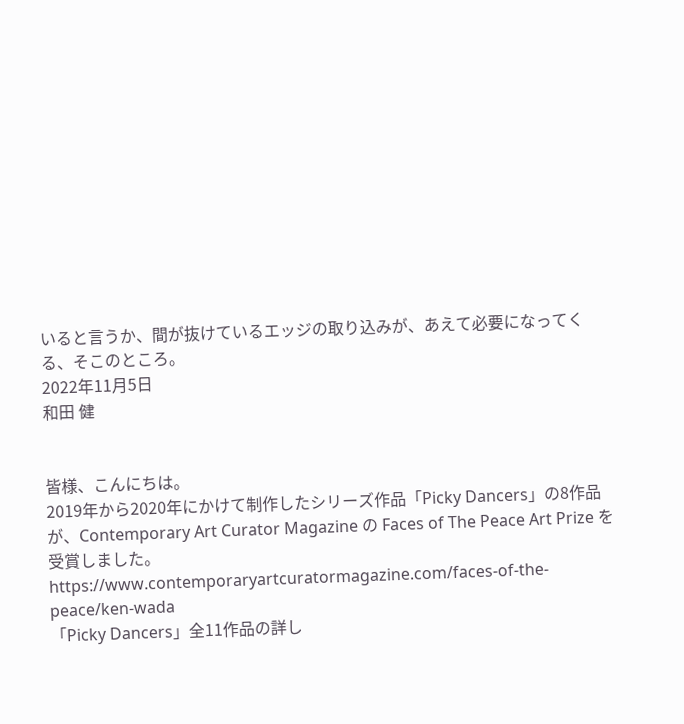いると言うか、間が抜けているエッジの取り込みが、あえて必要になってくる、そこのところ。
2022年11月5日
和田 健


皆様、こんにちは。
2019年から2020年にかけて制作したシリーズ作品「Picky Dancers」の8作品が、Contemporary Art Curator Magazine の Faces of The Peace Art Prize を受賞しました。
https://www.contemporaryartcuratormagazine.com/faces-of-the-peace/ken-wada
「Picky Dancers」全11作品の詳し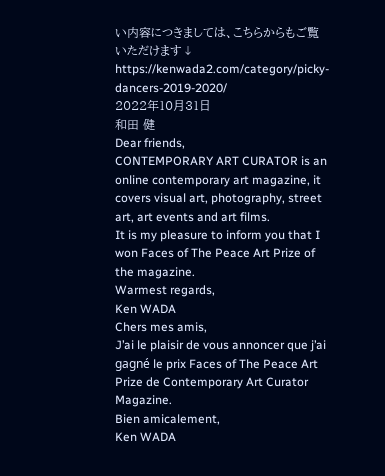い内容につきましては、こちらからもご覧いただけます↓
https://kenwada2.com/category/picky-dancers-2019-2020/
2022年10月31日
和田 健
Dear friends,
CONTEMPORARY ART CURATOR is an online contemporary art magazine, it covers visual art, photography, street art, art events and art films.
It is my pleasure to inform you that I won Faces of The Peace Art Prize of the magazine.
Warmest regards,
Ken WADA
Chers mes amis,
J’ai le plaisir de vous annoncer que j’ai gagné le prix Faces of The Peace Art Prize de Contemporary Art Curator Magazine.
Bien amicalement,
Ken WADA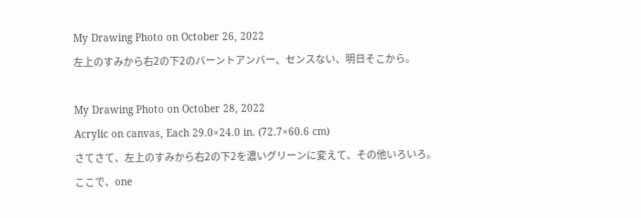My Drawing Photo on October 26, 2022
左上のすみから右2の下2のバーントアンバー、センスない、明日そこから。

My Drawing Photo on October 28, 2022
Acrylic on canvas, Each 29.0×24.0 in. (72.7×60.6 cm)
さてさて、左上のすみから右2の下2を濃いグリーンに変えて、その他いろいろ。
ここで、one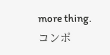more thing.
コンポ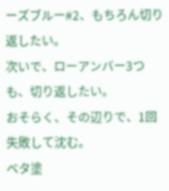ーズブルー#2、もちろん切り返したい。
次いで、ローアンバー3つも、切り返したい。
おそらく、その辺りで、1回失敗して沈む。
ベタ塗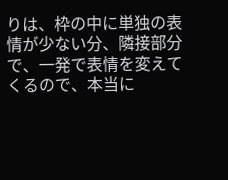りは、枠の中に単独の表情が少ない分、隣接部分で、一発で表情を変えてくるので、本当に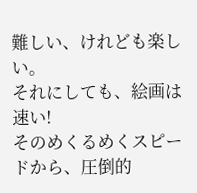難しい、けれども楽しい。
それにしても、絵画は速い!
そのめくるめくスピードから、圧倒的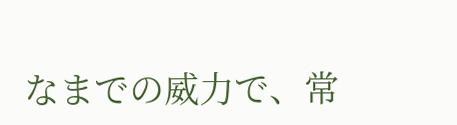なまでの威力で、常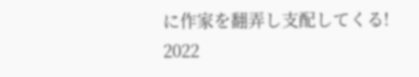に作家を翻弄し支配してくる!
2022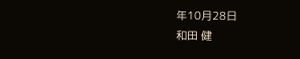年10月28日
和田 健